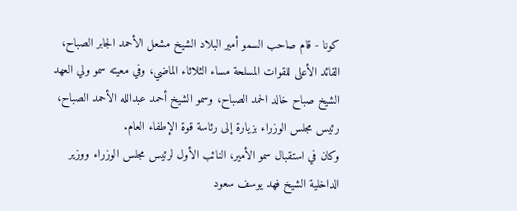كونا - قام صاحب السمو أمير البلاد الشيخ مشعل الأحمد الجابر الصباح، القائد الأعلى للقوات المسلحة مساء الثلاثاء الماضي، وفي معيته سمو ولي العهد الشيخ صباح خالد الحمد الصباح، وسمو الشيخ أحمد عبدالله الأحمد الصباح، رئيس مجلس الوزراء بزيارة إلى رئاسة قوة الإطفاء العام.
وكان في استقبال سمو الأمير، النائب الأول لرئيس مجلس الوزراء ووزير الداخلية الشيخ فهد يوسف سعود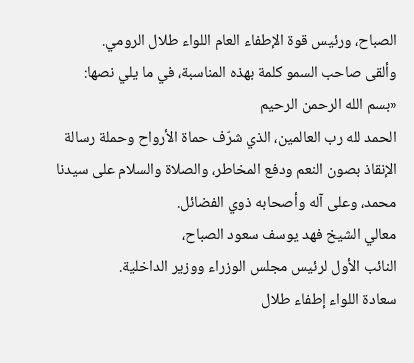الصباح، ورئيس قوة الإطفاء العام اللواء طلال الرومي.
وألقى صاحب السمو كلمة بهذه المناسبة، في ما يلي نصها:
«بسم الله الرحمن الرحيم
الحمد لله رب العالمين، الذي شرّف حماة الأرواح وحملة رسالة الإنقاذ بصون النعم ودفع المخاطر، والصلاة والسلام على سيدنا محمد، وعلى آله وأصحابه ذوي الفضائل.
معالي الشيخ فهد يوسف سعود الصباح،
النائب الأول لرئيس مجلس الوزراء ووزير الداخلية.
سعادة اللواء إطفاء طلال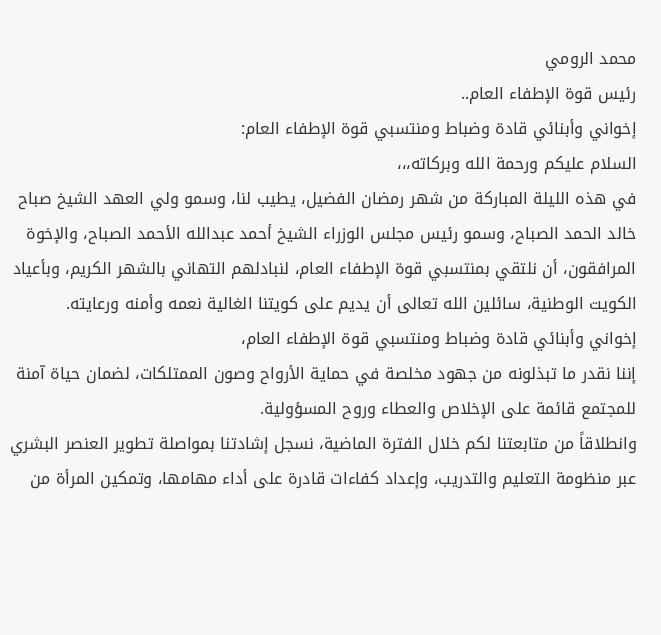محمد الرومي
رئيس قوة الإطفاء العام..
إخواني وأبنائي قادة وضباط ومنتسبي قوة الإطفاء العام:
السلام عليكم ورحمة الله وبركاته،،،
في هذه الليلة المباركة من شهر رمضان الفضيل، يطيب لنا، وسمو ولي العهد الشيخ صباح خالد الحمد الصباح، وسمو رئيس مجلس الوزراء الشيخ أحمد عبدالله الأحمد الصباح، والإخوة المرافقون، أن نلتقي بمنتسبي قوة الإطفاء العام، لنبادلهم التهاني بالشهر الكريم، وبأعياد الكويت الوطنية، سائلين الله تعالى أن يديم على كويتنا الغالية نعمه وأمنه ورعايته.
إخواني وأبنائي قادة وضباط ومنتسبي قوة الإطفاء العام،
إننا نقدر ما تبذلونه من جهود مخلصة في حماية الأرواح وصون الممتلكات، لضمان حياة آمنة للمجتمع قائمة على الإخلاص والعطاء وروح المسؤولية.
وانطلاقاً من متابعتنا لكم خلال الفترة الماضية، نسجل إشادتنا بمواصلة تطوير العنصر البشري عبر منظومة التعليم والتدريب، وإعداد كفاءات قادرة على أداء مهامها، وتمكين المرأة من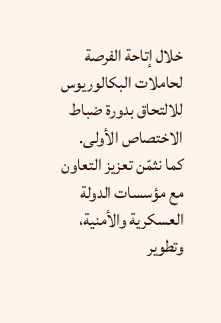خلال إتاحة الفرصة لحاملات البكالوريوس للالتحاق بدورة ضباط الاختصاص الأولى.
كما نثمّن تعزيز التعاون مع مؤسسات الدولة العسكرية والأمنية، وتطوير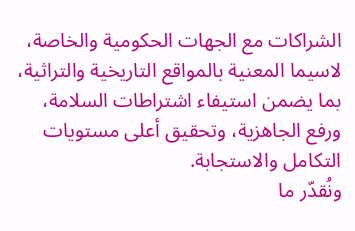الشراكات مع الجهات الحكومية والخاصة، لاسيما المعنية بالمواقع التاريخية والتراثية، بما يضمن استيفاء اشتراطات السلامة، ورفع الجاهزية، وتحقيق أعلى مستويات التكامل والاستجابة.
ونُقدّر ما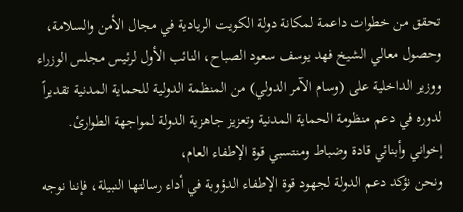تحقق من خطوات داعمة لمكانة دولة الكويت الريادية في مجال الأمن والسلامة، وحصول معالي الشيخ فهد يوسف سعود الصباح، النائب الأول لرئيس مجلس الوزراء ووزير الداخلية على (وسام الآمر الدولي) من المنظمة الدولية للحماية المدنية تقديراً لدوره في دعم منظومة الحماية المدنية وتعزيز جاهزية الدولة لمواجهة الطوارئ.
إخواني وأبنائي قادة وضباط ومنتسبي قوة الإطفاء العام،
ونحن نؤكد دعم الدولة لجهود قوة الإطفاء الدؤوبة في أداء رسالتها النبيلة، فإننا نوجه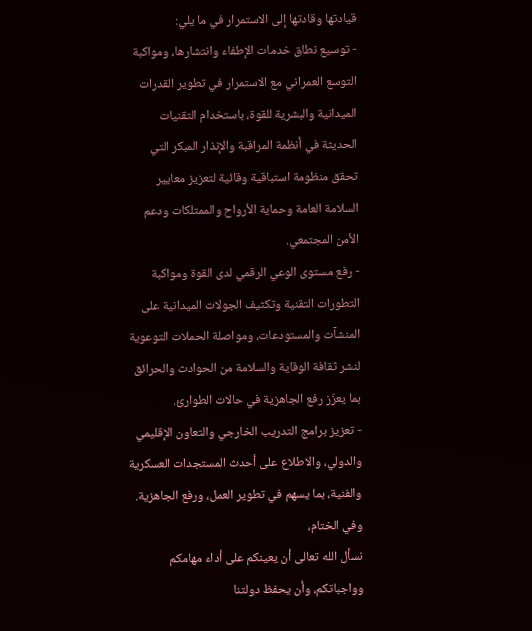قيادتها وقادتها إلى الاستمرار في ما يلي:
- توسيع نطاق خدمات الإطفاء وانتشارها، ومواكبة التوسع العمراني مع الاستمرار في تطوير القدرات الميدانية والبشرية للقوة، باستخدام التقنيات الحديثة في أنظمة المراقبة والإنذار المبكر التي تحقق منظومة استباقية وقائية لتعزيز معايير السلامة العامة وحماية الأرواح والممتلكات ودعم الأمن المجتمعي.
- رفع مستوى الوعي الرقمي لدى القوة ومواكبة التطورات التقنية وتكثيف الجولات الميدانية على المنشآت والمستودعات، ومواصلة الحملات التوعوية لنشر ثقافة الوقاية والسلامة من الحوادث والحرائق بما يعزّز رفع الجاهزية في حالات الطوارئ.
- تعزيز برامج التدريب الخارجي والتعاون الإقليمي والدولي، والاطلاع على أحدث المستجدات العسكرية والفنية، بما يسهم في تطوير العمل، ورفع الجاهزية.
وفي الختام،
نسأل الله تعالى أن يعينكم على أداء مهامكم وواجباتكم، وأن يحفظ دولتنا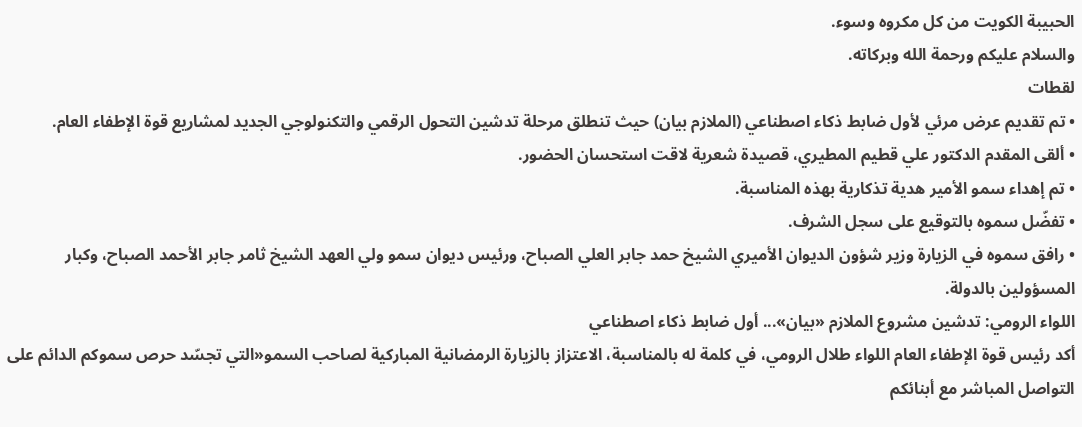الحبيبة الكويت من كل مكروه وسوء.
والسلام عليكم ورحمة الله وبركاته.
لقطات
• تم تقديم عرض مرئي لأول ضابط ذكاء اصطناعي (الملازم بيان) حيث تنطلق مرحلة تدشين التحول الرقمي والتكنولوجي الجديد لمشاريع قوة الإطفاء العام.
• ألقى المقدم الدكتور علي قطيم المطيري، قصيدة شعرية لاقت استحسان الحضور.
• تم إهداء سمو الأمير هدية تذكارية بهذه المناسبة.
• تفضّل سموه بالتوقيع على سجل الشرف.
• رافق سموه في الزيارة وزير شؤون الديوان الأميري الشيخ حمد جابر العلي الصباح، ورئيس ديوان سمو ولي العهد الشيخ ثامر جابر الأحمد الصباح، وكبار المسؤولين بالدولة.
اللواء الرومي: تدشين مشروع الملازم «بيان»... أول ضابط ذكاء اصطناعي
أكد رئيس قوة الإطفاء العام اللواء طلال الرومي، في كلمة له بالمناسبة، الاعتزاز بالزيارة الرمضانية المباركية لصاحب السمو«التي تجسّد حرص سموكم الدائم على التواصل المباشر مع أبنائكم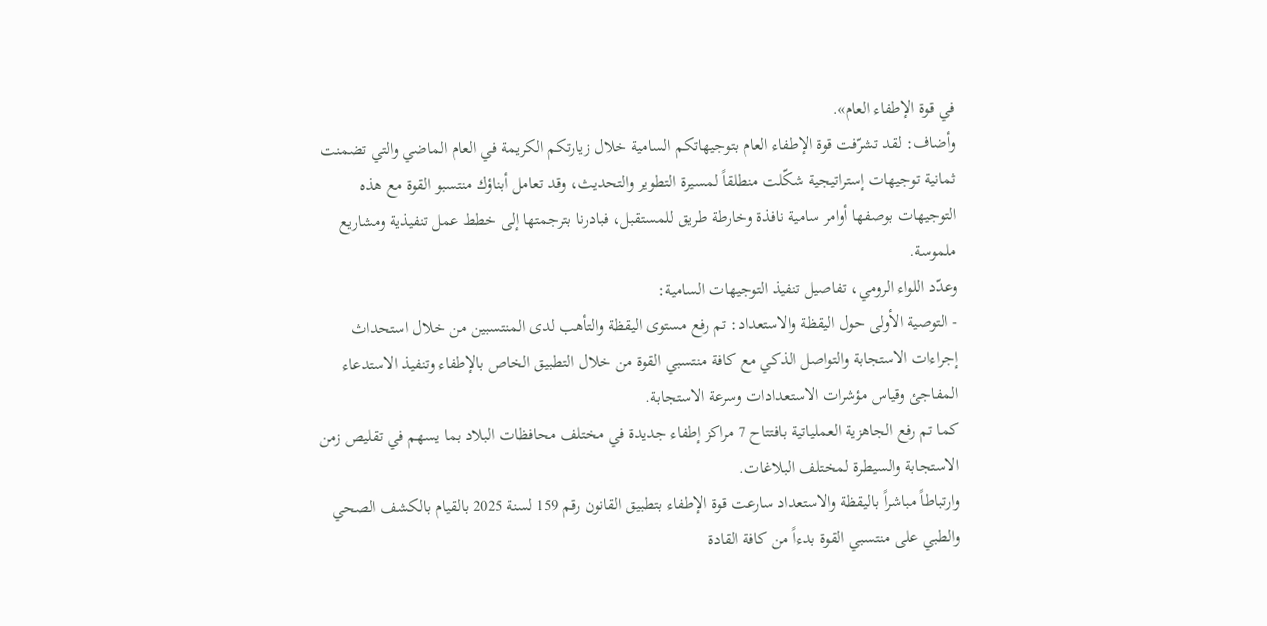في قوة الإطفاء العام».
وأضاف: لقد تشرّفت قوة الإطفاء العام بتوجيهاتكم السامية خلال زيارتكم الكريمة في العام الماضي والتي تضمنت ثمانية توجيهات إستراتيجية شكّلت منطلقاً لمسيرة التطوير والتحديث، وقد تعامل أبناؤك منتسبو القوة مع هذه التوجيهات بوصفها أوامر سامية نافذة وخارطة طريق للمستقبل، فبادرنا بترجمتها إلى خطط عمل تنفيذية ومشاريع ملموسة.
وعدّد اللواء الرومي، تفاصيل تنفيذ التوجيهات السامية:
- التوصية الأولى حول اليقظة والاستعداد: تم رفع مستوى اليقظة والتأهب لدى المنتسبين من خلال استحداث إجراءات الاستجابة والتواصل الذكي مع كافة منتسبي القوة من خلال التطبيق الخاص بالإطفاء وتنفيذ الاستدعاء المفاجئ وقياس مؤشرات الاستعدادات وسرعة الاستجابة.
كما تم رفع الجاهزية العملياتية بافتتاح 7 مراكز إطفاء جديدة في مختلف محافظات البلاد بما يسهم في تقليص زمن الاستجابة والسيطرة لمختلف البلاغات.
وارتباطاً مباشراً باليقظة والاستعداد سارعت قوة الإطفاء بتطبيق القانون رقم 159 لسنة 2025 بالقيام بالكشف الصحي والطبي على منتسبي القوة بدءاً من كافة القادة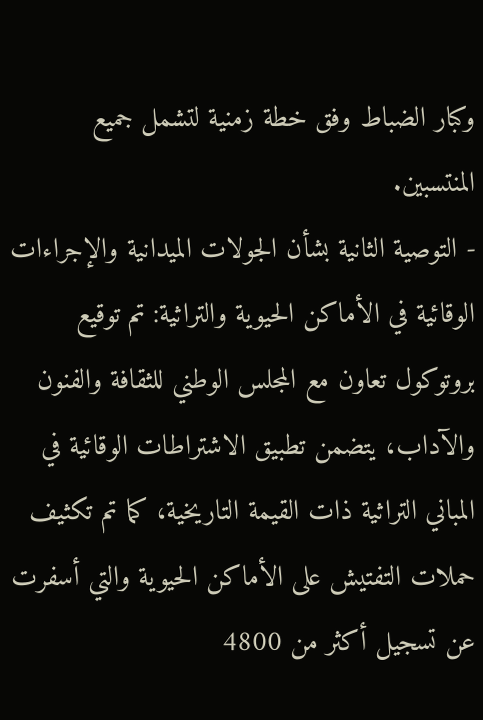وكبار الضباط وفق خطة زمنية لتشمل جميع المنتسبين.
- التوصية الثانية بشأن الجولات الميدانية والإجراءات الوقائية في الأماكن الحيوية والتراثية: تم توقيع بروتوكول تعاون مع المجلس الوطني للثقافة والفنون والآداب، يتضمن تطبيق الاشتراطات الوقائية في المباني التراثية ذات القيمة التاريخية، كما تم تكثيف حملات التفتيش على الأماكن الحيوية والتي أسفرت عن تسجيل أكثر من 4800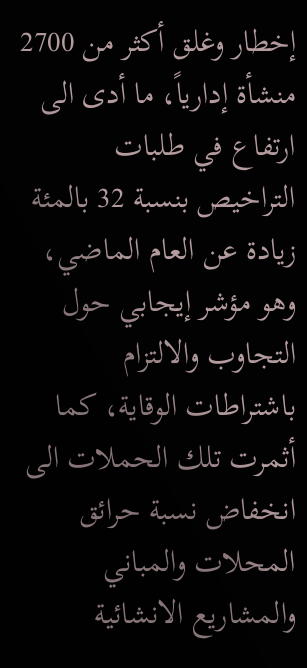إخطار وغلق أكثر من 2700 منشأة إدارياً، ما أدى الى ارتفاع في طلبات التراخيص بنسبة 32 بالمئة زيادة عن العام الماضي، وهو مؤشر إيجابي حول التجاوب والالتزام باشتراطات الوقاية، كما أثمرت تلك الحملات الى انخفاض نسبة حرائق المحلات والمباني والمشاريع الانشائية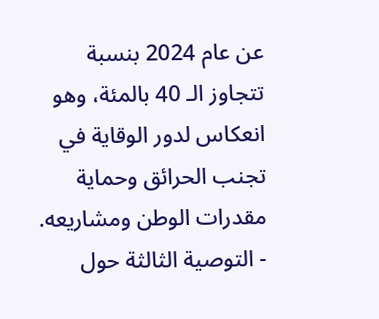عن عام 2024 بنسبة تتجاوز الـ 40 بالمئة، وهو انعكاس لدور الوقاية في تجنب الحرائق وحماية مقدرات الوطن ومشاريعه.
- التوصية الثالثة حول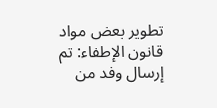تطوير بعض مواد قانون الإطفاء: تم إرسال وفد من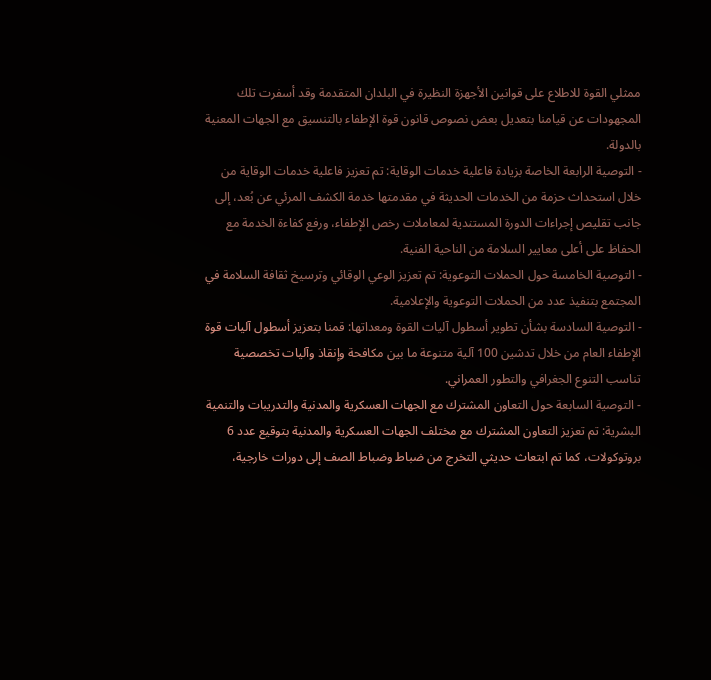ممثلي القوة للاطلاع على قوانين الأجهزة النظيرة في البلدان المتقدمة وقد أسفرت تلك المجهودات عن قيامنا بتعديل بعض نصوص قانون قوة الإطفاء بالتنسيق مع الجهات المعنية بالدولة.
- التوصية الرابعة الخاصة بزيادة فاعلية خدمات الوقاية: تم تعزيز فاعلية خدمات الوقاية من خلال استحداث حزمة من الخدمات الحديثة في مقدمتها خدمة الكشف المرئي عن بُعد، إلى جانب تقليص إجراءات الدورة المستندية لمعاملات رخص الإطفاء، ورفع كفاءة الخدمة مع الحفاظ على أعلى معايير السلامة من الناحية الفنية.
- التوصية الخامسة حول الحملات التوعوية: تم تعزيز الوعي الوقائي وترسيخ ثقافة السلامة في المجتمع بتنفيذ عدد من الحملات التوعوية والإعلامية.
- التوصية السادسة بشأن تطوير أسطول آليات القوة ومعداتها: قمنا بتعزيز أسطول آليات قوة الإطفاء العام من خلال تدشين 100 آلية متنوعة ما بين مكافحة وإنقاذ وآليات تخصصية تناسب التنوع الجغرافي والتطور العمراني.
- التوصية السابعة حول التعاون المشترك مع الجهات العسكرية والمدنية والتدريبات والتنمية البشرية: تم تعزيز التعاون المشترك مع مختلف الجهات العسكرية والمدنية بتوقيع عدد 6 بروتوكولات، كما تم ابتعاث حديثي التخرج من ضباط وضباط الصف إلى دورات خارجية،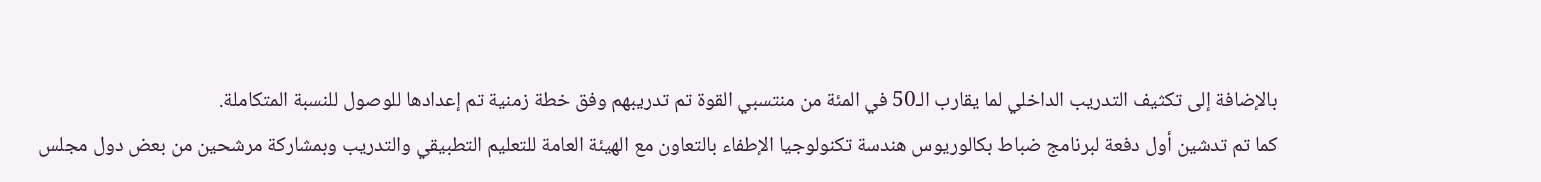بالإضافة إلى تكثيف التدريب الداخلي لما يقارب الـ50 في المئة من منتسبي القوة تم تدريبهم وفق خطة زمنية تم إعدادها للوصول للنسبة المتكاملة.
كما تم تدشين أول دفعة لبرنامج ضباط بكالوريوس هندسة تكنولوجيا الإطفاء بالتعاون مع الهيئة العامة للتعليم التطبيقي والتدريب وبمشاركة مرشحين من بعض دول مجلس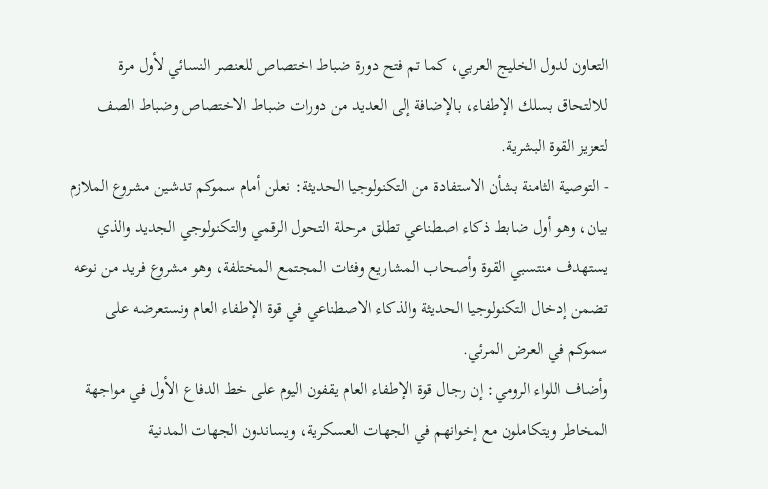التعاون لدول الخليج العربي، كما تم فتح دورة ضباط اختصاص للعنصر النسائي لأول مرة للالتحاق بسلك الإطفاء، بالإضافة إلى العديد من دورات ضباط الاختصاص وضباط الصف لتعزيز القوة البشرية.
- التوصية الثامنة بشأن الاستفادة من التكنولوجيا الحديثة: نعلن أمام سموكم تدشين مشروع الملازم بيان، وهو أول ضابط ذكاء اصطناعي تطلق مرحلة التحول الرقمي والتكنولوجي الجديد والذي يستهدف منتسبي القوة وأصحاب المشاريع وفئات المجتمع المختلفة، وهو مشروع فريد من نوعه تضمن إدخال التكنولوجيا الحديثة والذكاء الاصطناعي في قوة الإطفاء العام ونستعرضه على سموكم في العرض المرئي.
وأضاف اللواء الرومي: إن رجال قوة الإطفاء العام يقفون اليوم على خط الدفاع الأول في مواجهة المخاطر ويتكاملون مع إخوانهم في الجهات العسكرية، ويساندون الجهات المدنية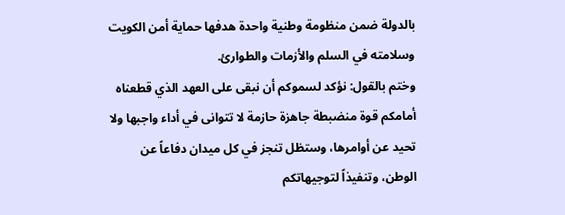بالدولة ضمن منظومة وطنية واحدة هدفها حماية أمن الكويت وسلامته في السلم والأزمات والطوارئ.
وختم بالقول: نؤكد لسموكم أن نبقى على العهد الذي قطعناه أمامكم قوة منضبطة جاهزة حازمة لا تتوانى في أداء واجبها ولا تحيد عن أوامرها، وستظل تنجز في كل ميدان دفاعاً عن الوطن، وتنفيذاً لتوجيهاتكم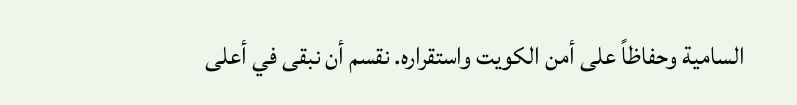السامية وحفاظاً على أمن الكويت واستقراره. نقسم أن نبقى في أعلى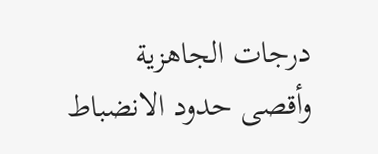درجات الجاهزية وأقصى حدود الانضباط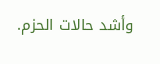وأشد حالات الحزم.